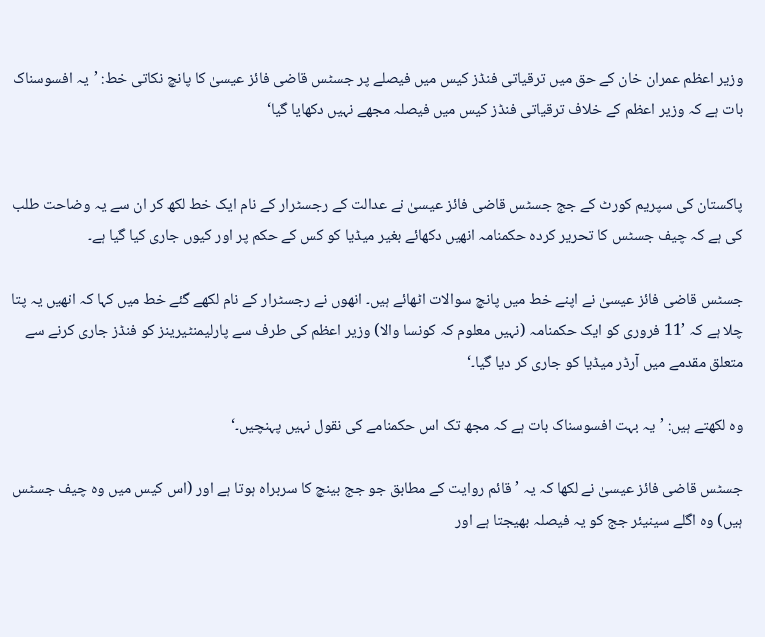وزیر اعظم عمران خان کے حق میں ترقیاتی فنڈز کیس میں فیصلے پر جسٹس قاضی فائز عیسیٰ کا پانچ نکاتی خط: ’یہ افسوسناک بات ہے کہ وزیر اعظم کے خلاف ترقیاتی فنڈز کیس میں فیصلہ مجھے نہیں دکھایا گیا‘


پاکستان کی سپریم کورٹ کے جج جسٹس قاضی فائز عیسیٰ نے عدالت کے رجسٹرار کے نام ایک خط لکھ کر ان سے یہ وضاحت طلب کی ہے کہ چیف جسٹس کا تحریر کردہ حکمنامہ انھیں دکھائے بغیر میڈیا کو کس کے حکم پر اور کیوں جاری کیا گیا ہے۔

جسٹس قاضی فائز عیسیٰ نے اپنے خط میں پانچ سوالات اٹھائے ہیں۔ انھوں نے رجسٹرار کے نام لکھے گئے خط میں کہا کہ انھیں یہ پتا چلا ہے کہ ’11 فروری کو ایک حکمنامہ (نہیں معلوم کہ کونسا والا) وزیر اعظم کی طرف سے پارلیمنٹیرینز کو فنڈز جاری کرنے سے متعلق مقدمے میں آرڈر میڈیا کو جاری کر دیا گیا۔‘

وہ لکھتے ہیں: ’یہ بہت افسوسناک بات ہے کہ مجھ تک اس حکمنامے کی نقول نہیں پہنچیں۔‘

جسٹس قاضی فائز عیسیٰ نے لکھا کہ یہ ’قائم روایت کے مطابق جو جج بینچ کا سربراہ ہوتا ہے اور (اس کیس میں وہ چیف جسٹس ہیں) وہ اگلے سینیئر جج کو یہ فیصلہ بھیجتا ہے اور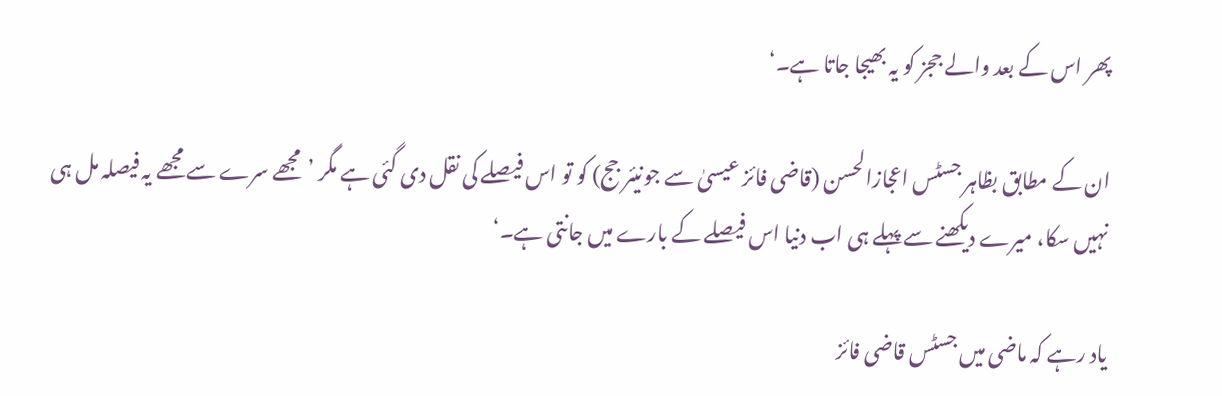پھر اس کے بعد والے ججز کو یہ بھیجا جاتا ہے۔‘

ان کے مطابق بظاہر جسٹس اعجازالحسن (قاضی فائز عیسیٰ سے جونیئر جج) کو تو اس فیصلے کی نقل دی گئی ہے مگر ’مجھے سرے سے مجھے یہ فیصلہ مل ہی نہیں سکا، میرے دیکھنے سے پہلے ہی اب دنیا اس فیصلے کے بارے میں جانتی ہے۔‘

یاد رہے کہ ماضی میں جسٹس قاضی فائز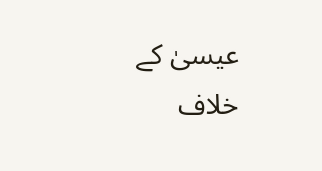عیسیٰ کے خلاف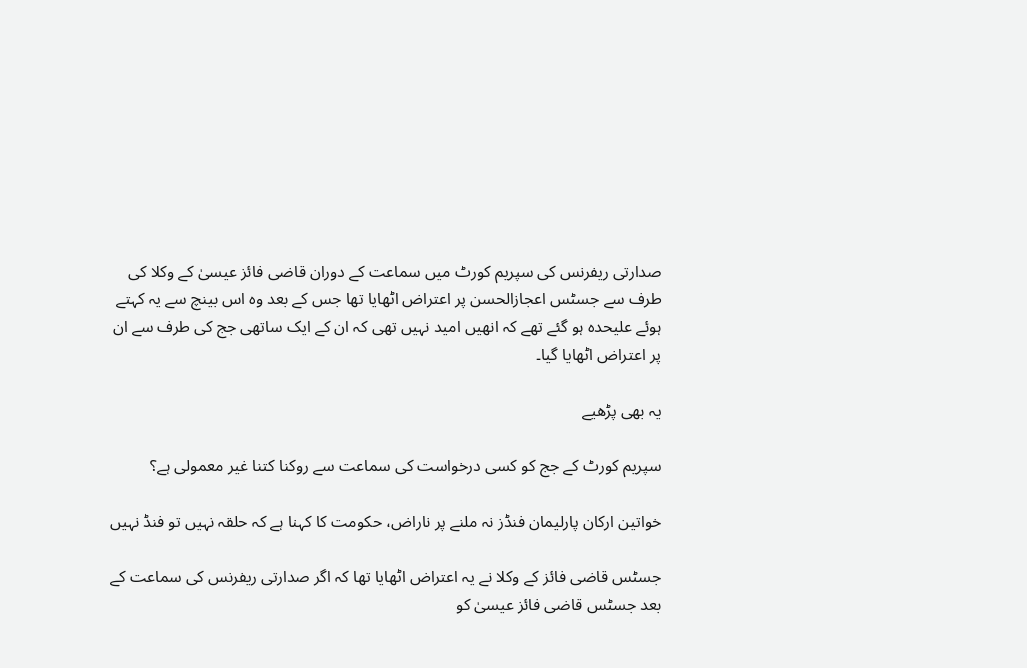صدارتی ریفرنس کی سپریم کورٹ میں سماعت کے دوران قاضی فائز عیسیٰ کے وکلا کی طرف سے جسٹس اعجازالحسن پر اعتراض اٹھایا تھا جس کے بعد وہ اس بینچ سے یہ کہتے ہوئے علیحدہ ہو گئے تھے کہ انھیں امید نہیں تھی کہ ان کے ایک ساتھی جج کی طرف سے ان پر اعتراض اٹھایا گیا۔

یہ بھی پڑھیے

سپریم کورٹ کے جج کو کسی درخواست کی سماعت سے روکنا کتنا غیر معمولی ہے؟

خواتین ارکان پارلیمان فنڈز نہ ملنے پر ناراض، حکومت کا کہنا ہے کہ حلقہ نہیں تو فنڈ نہیں

جسٹس قاضی فائز کے وکلا نے یہ اعتراض اٹھایا تھا کہ اگر صدارتی ریفرنس کی سماعت کے بعد جسٹس قاضی فائز عیسیٰ کو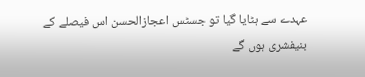عہدے سے ہٹایا گیا تو جسٹس اعجازالحسن اس فیصلے کے بنیفشری ہوں گے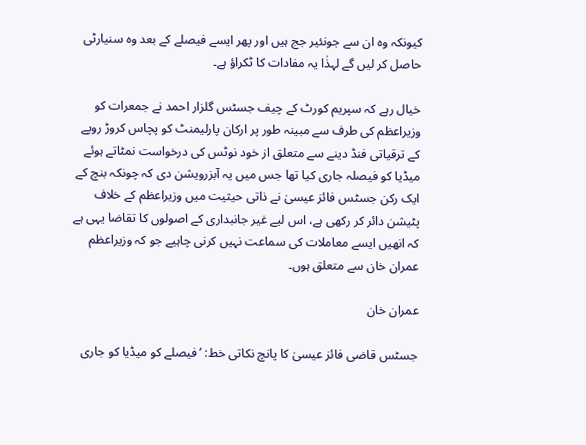کیونکہ وہ ان سے جونئیر جج ہیں اور پھر ایسے فیصلے کے بعد وہ سنیارٹی حاصل کر لیں گے لہذٰا یہ مفادات کا ٹکراؤ ہے۔

خیال رہے کہ سپریم کورٹ کے چیف جسٹس گلزار احمد نے جمعرات کو وزیراعظم کی طرف سے مبینہ طور پر ارکان پارلیمنٹ کو پچاس کروڑ روپے کے ترقیاتی فنڈ دینے سے متعلق از خود نوٹس کی درخواست نمٹاتے ہوئے میڈیا کو فیصلہ جاری کیا تھا جس میں یہ آبزرویشن دی کہ چونکہ بنچ کے ایک رکن جسٹس فائز عیسیٰ نے ذاتی حیثیت میں وزیراعظم کے خلاف پٹیشن دائر کر رکھی ہے، اس لیے غیر جانبداری کے اصولوں کا تقاضا یہی ہے کہ انھیں ایسے معاملات کی سماعت نہیں کرنی چاہیے جو کہ وزیراعظم عمران خان سے متعلق ہوں۔

عمران خان

جسٹس قاضی فائز عیسیٰ کا پانچ نکاتی خط: ’فیصلے کو میڈیا کو جاری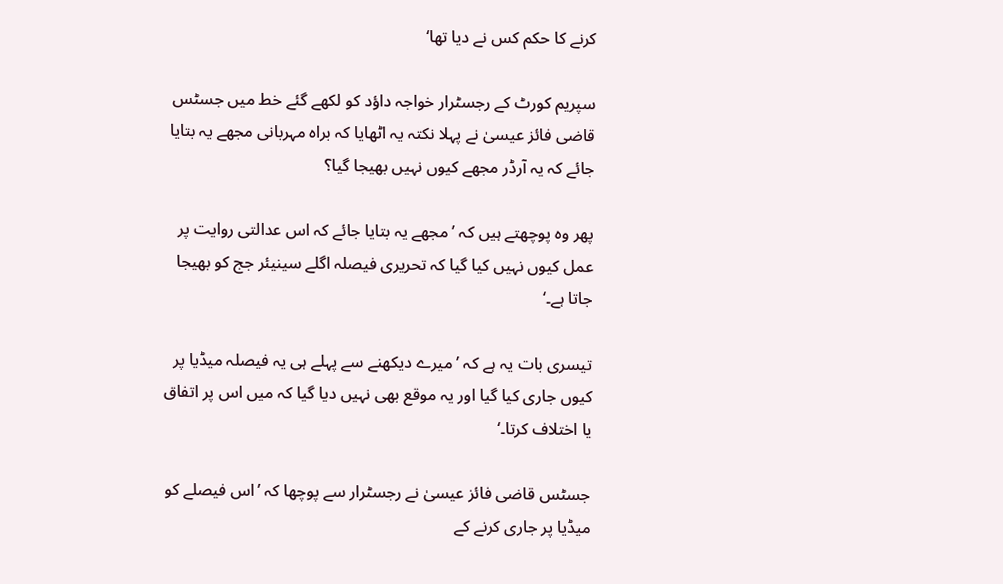کرنے کا حکم کس نے دیا تھا‘

سپریم کورٹ کے رجسٹرار خواجہ داؤد کو لکھے گئے خط میں جسٹس قاضی فائز عیسیٰ نے پہلا نکتہ یہ اٹھایا کہ براہ مہربانی مجھے یہ بتایا جائے کہ یہ آرڈر مجھے کیوں نہیں بھیجا گیا؟

پھر وہ پوچھتے ہیں کہ ’مجھے یہ بتایا جائے کہ اس عدالتی روایت پر عمل کیوں نہیں کیا گیا کہ تحریری فیصلہ اگلے سینیئر جج کو بھیجا جاتا ہے۔‘

تیسری بات یہ ہے کہ ’میرے دیکھنے سے پہلے ہی یہ فیصلہ میڈیا پر کیوں جاری کیا گیا اور یہ موقع بھی نہیں دیا گیا کہ میں اس پر اتفاق یا اختلاف کرتا۔‘

جسٹس قاضی فائز عیسیٰ نے رجسٹرار سے پوچھا کہ ’اس فیصلے کو میڈیا پر جاری کرنے کے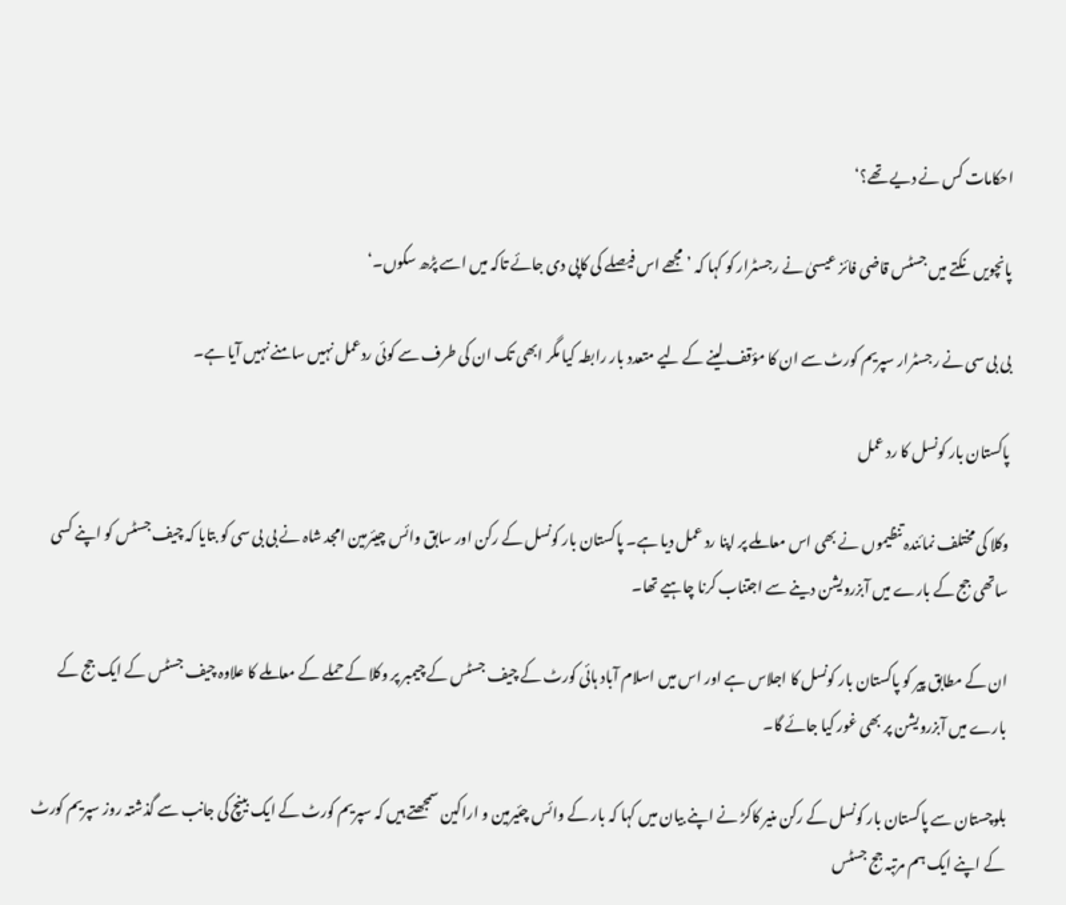احکامات کس نے دیے تھے؟‘

پانچویں نکتے میں جسٹس قاضی فائز عیسیٰ نے رجسٹرار کو کہا کہ ’مجھے اس فیصلے کی کاپی دی جائے تاکہ میں اسے پڑھ سکوں۔‘

بی بی سی نے رجسٹرار سپریم کورٹ سے ان کا مؤقف لینے کے لیے متعدد بار رابطہ کیا مگر ابھی تک ان کی طرف سے کوئی ردعمل نہیں سامنے نہیں آیا ہے۔

پاکستان بار کونسل کا رد عمل

وکلا کی مختلف نمائندہ تنظیموں نے بھی اس معاملے پر اپنا رد عمل دیا ہے۔ پاکستان بار کونسل کے رکن اور سابق وائس چیئرمین امجد شاہ نے بی بی سی کو بتایا کہ چیف جسٹس کو اپنے کسی ساتھی جج کے بارے میں آبزرویشن دینے سے اجتناب کرنا چاہیے تھا۔

ان کے مطابق پیر کو پاکستان بار کونسل کا اجلاس ہے اور اس میں اسلام آباد ہائی کورٹ کے چیف جسٹس کے چیمبر پر وکلا کے حملے کے معاملے کا علاوہ چیف جسٹس کے ایک جج کے بارے میں آبزرویشن پر بھی غور کیا جائے گا۔

بلوچستان سے پاکستان بار کونسل کے رکن منیر کاکڑ نے اپنے بیان میں کہا کہ بار کے وائس چئیرمین و اراکین سمجھتے ہیں کہ سپریم کورٹ کے ایک بینچ کی جانب سے گذشتہ روز سپریم کورٹ کے اپنے ایک ہم مرتبہ جج جسٹس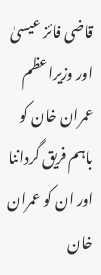قاضی فائز عیسیٰ اور وزیراعظم عمران خان کو باہم فریق گرداننا اور ان کو عمران خان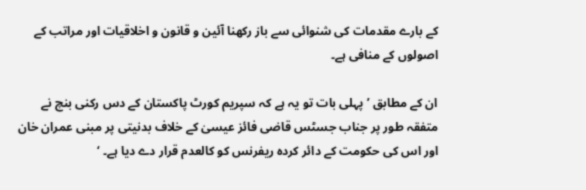کے بارے مقدمات کی شنوائی سے باز رکھنا آئین و قانون و اخلاقیات اور مراتب کے اصولوں کے منافی ہے۔

ان کے مطابق ’پہلی بات تو یہ ہے کہ سپریم کورٹ پاکستان کے دس رکنی بنچ نے متفقہ طور پر جناب جسٹس قاضی فائز عیسیٰ کے خلاف بدنیتی پر مبنی عمران خان اور اس کی حکومت کے دائر کردہ ریفرنس کو کالعدم قرار دے دیا ہے۔ ‘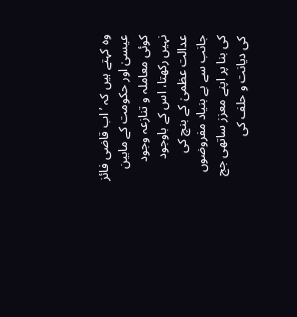وہ کہتے ہیں کہ ’اب قاضی فائز عیسیٰ اور حکومت کے مابین کوئی معاملہ و تنازعہ وجود نہیں رکھتا، اس کے باوجود عدالت عظمیٰ کے بنچ کی جانب سے بے بنیاد مفروضوں کی بنا پر اپنے معزز ساتھی جج کی دیانت و حلف کی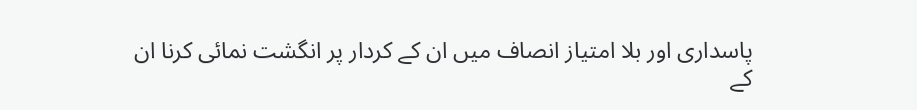پاسداری اور بلا امتیاز انصاف میں ان کے کردار پر انگشت نمائی کرنا ان کے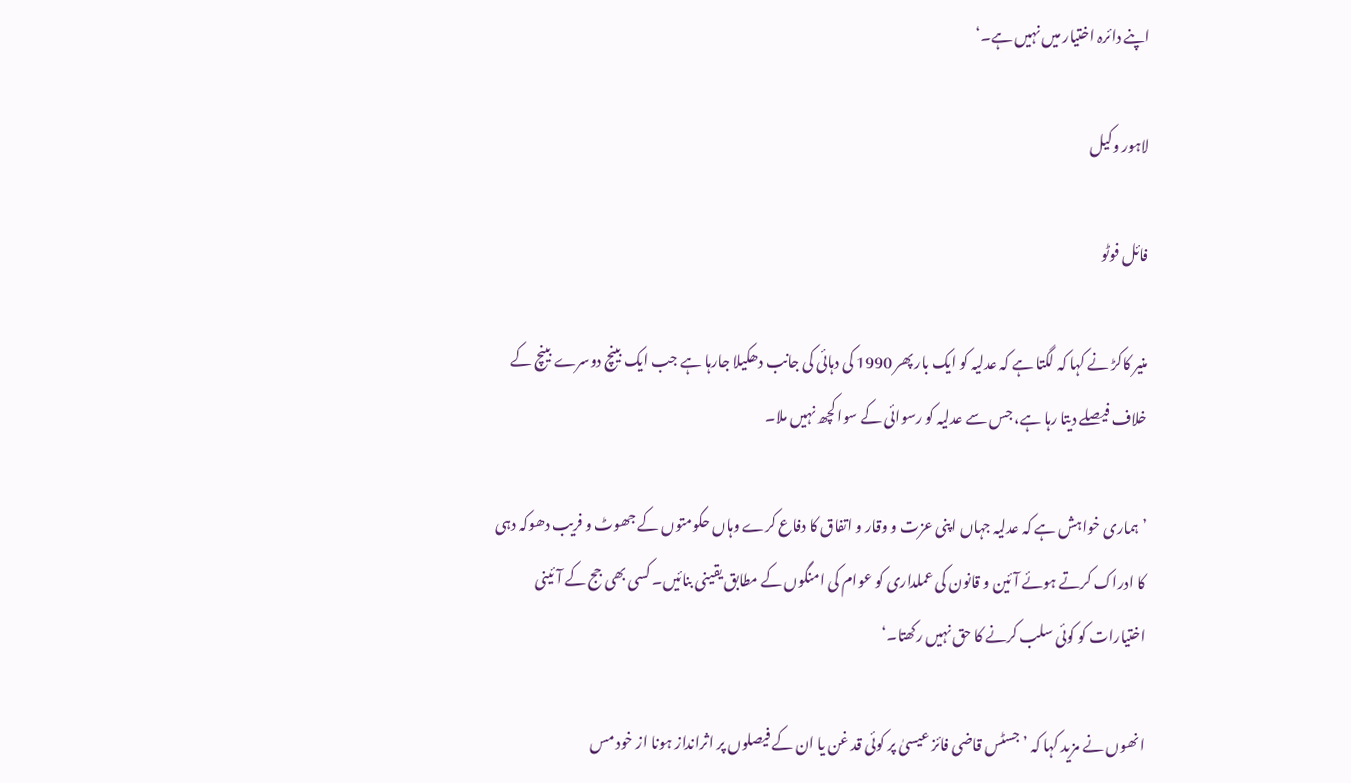اپنے دائرہ اختیار میں نہیں ہے۔‘

لاہور وکیل

فائل فوٹو

منیر کاکڑ نے کہا کہ لگتا ہے کہ عدلیہ کو ایک بار پھر 1990 کی دہائی کی جانب دھکیلا جارہا ہے جب ایک بینچ دوسرے بینچ کے خلاف فیصلے دیتا رہا ہے، جس سے عدلیہ کو رسوائی کے سوا کچھ نہیں ملا۔

’ہماری خواہش ہے کہ عدلیہ جہاں اپنی عزت و وقار و اتفاق کا دفاع کرے وہاں حکومتوں کے جھوٹ و فریب دھوکہ دہی کا ادراک کرتے ہوئے آئین و قانون کی عملداری کو عوام کی امنگوں کے مطابق یقینی بنائیں۔ کسی بھی جج کے آئینی اختیارات کو کوئی سلب کرنے کا حق نہیں رکھتا۔‘

انھوں نے مزید کہا کہ ’جسٹس قاضی فائز عیسیٰ پر کوئی قد غن یا ان کے فیصلوں پر اثرانداز ہونا از خود مس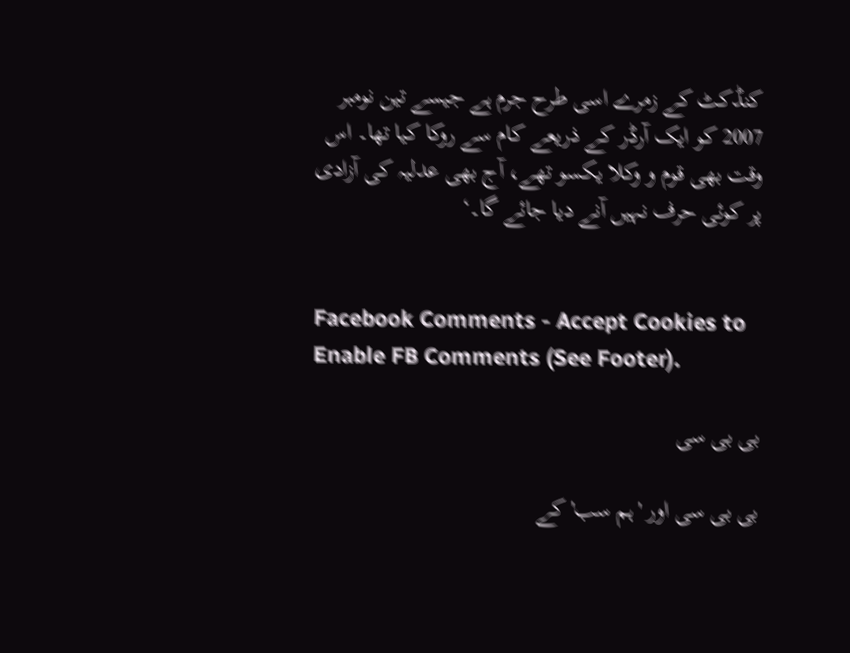کنڈکٹ کے زمرے اسی طرح جرم ہے جیسے تین نومبر 2007 کو ایک آرڈر کے ذریعے کام سے روکا کیا تھا۔ اس وقت بھی قوم و وکلا یکسو تھے، آج بھی عدلیہ کی آزادی پر کوئی حرف نہیں آنے دیا جائے گا۔‘


Facebook Comments - Accept Cookies to Enable FB Comments (See Footer).

بی بی سی

بی بی سی اور 'ہم سب' کے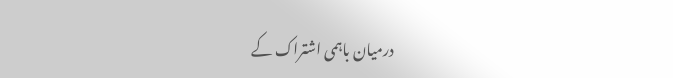درمیان باہمی اشتراک کے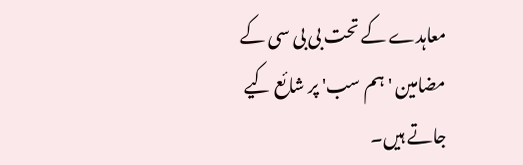معاہدے کے تحت بی بی سی کے مضامین 'ہم سب' پر شائع کیے جاتے ہیں۔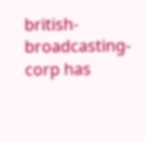british-broadcasting-corp has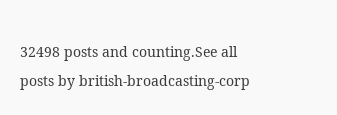32498 posts and counting.See all posts by british-broadcasting-corp